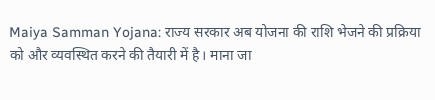Maiya Samman Yojana: राज्य सरकार अब योजना की राशि भेजने की प्रक्रिया को और व्यवस्थित करने की तैयारी में है। माना जा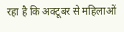रहा है कि अक्टूबर से महिलाओं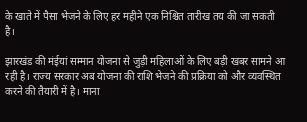के खाते में पैसा भेजने के लिए हर महीने एक निश्चित तारीख तय की जा सकती है।

झारखंड की मंईयां सम्मान योजना से जुड़ी महिलाओं के लिए बड़ी खबर सामने आ रही है। राज्य सरकार अब योजना की राशि भेजने की प्रक्रिया को और व्यवस्थित करने की तैयारी में है। माना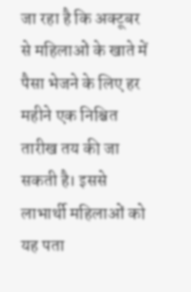जा रहा है कि अक्टूबर से महिलाओं के खाते में पैसा भेजने के लिए हर महीने एक निश्चित तारीख तय की जा सकती है। इससे लाभार्थी महिलाओं को यह पता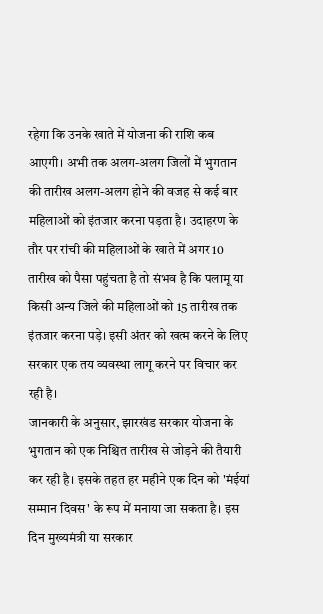रहेगा कि उनके खाते में योजना की राशि कब आएगी। अभी तक अलग-अलग जिलों में भुगतान की तारीख अलग-अलग होने की वजह से कई बार महिलाओं को इंतजार करना पड़ता है। उदाहरण के तौर पर रांची की महिलाओं के खाते में अगर 10 तारीख को पैसा पहुंचता है तो संभव है कि पलामू या किसी अन्य जिले की महिलाओं को 15 तारीख तक इंतजार करना पड़े। इसी अंतर को खत्म करने के लिए सरकार एक तय व्यवस्था लागू करने पर विचार कर रही है।
जानकारी के अनुसार, झारखंड सरकार योजना के भुगतान को एक निश्चित तारीख से जोड़ने की तैयारी कर रही है। इसके तहत हर महीने एक दिन को 'मंईयां सम्मान दिवस' के रूप में मनाया जा सकता है। इस दिन मुख्यमंत्री या सरकार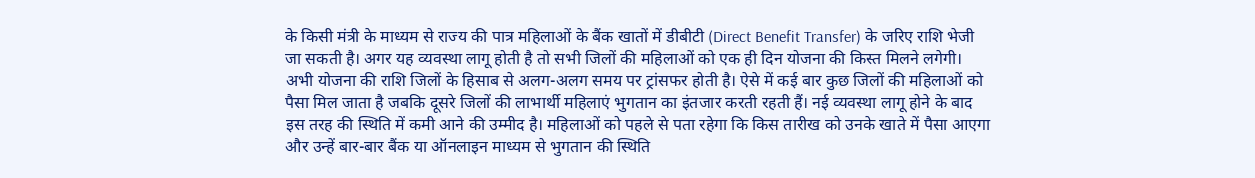के किसी मंत्री के माध्यम से राज्य की पात्र महिलाओं के बैंक खातों में डीबीटी (Direct Benefit Transfer) के जरिए राशि भेजी जा सकती है। अगर यह व्यवस्था लागू होती है तो सभी जिलों की महिलाओं को एक ही दिन योजना की किस्त मिलने लगेगी।
अभी योजना की राशि जिलों के हिसाब से अलग-अलग समय पर ट्रांसफर होती है। ऐसे में कई बार कुछ जिलों की महिलाओं को पैसा मिल जाता है जबकि दूसरे जिलों की लाभार्थी महिलाएं भुगतान का इंतजार करती रहती हैं। नई व्यवस्था लागू होने के बाद इस तरह की स्थिति में कमी आने की उम्मीद है। महिलाओं को पहले से पता रहेगा कि किस तारीख को उनके खाते में पैसा आएगा और उन्हें बार-बार बैंक या ऑनलाइन माध्यम से भुगतान की स्थिति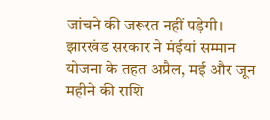जांचने की जरूरत नहीं पड़ेगी।
झारखंड सरकार ने मंईयां सम्मान योजना के तहत अप्रैल, मई और जून महीने की राशि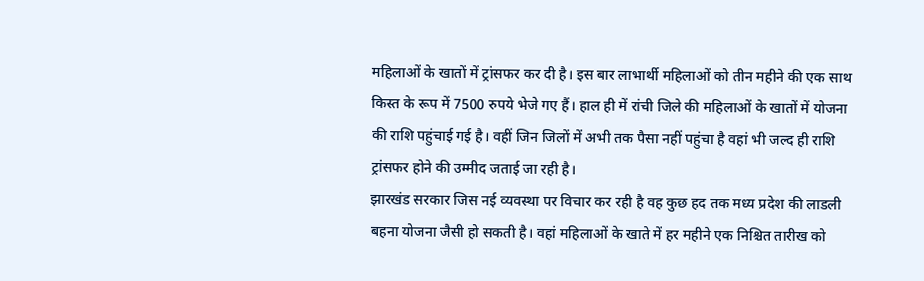महिलाओं के खातों में ट्रांसफर कर दी है। इस बार लाभार्थी महिलाओं को तीन महीने की एक साथ किस्त के रूप में 7500 रुपये भेजे गए हैं। हाल ही में रांची जिले की महिलाओं के खातों में योजना की राशि पहुंचाई गई है। वहीं जिन जिलों में अभी तक पैसा नहीं पहुंचा है वहां भी जल्द ही राशि ट्रांसफर होने की उम्मीद जताई जा रही है।
झारखंड सरकार जिस नई व्यवस्था पर विचार कर रही है वह कुछ हद तक मध्य प्रदेश की लाडली बहना योजना जैसी हो सकती है। वहां महिलाओं के खाते में हर महीने एक निश्चित तारीख को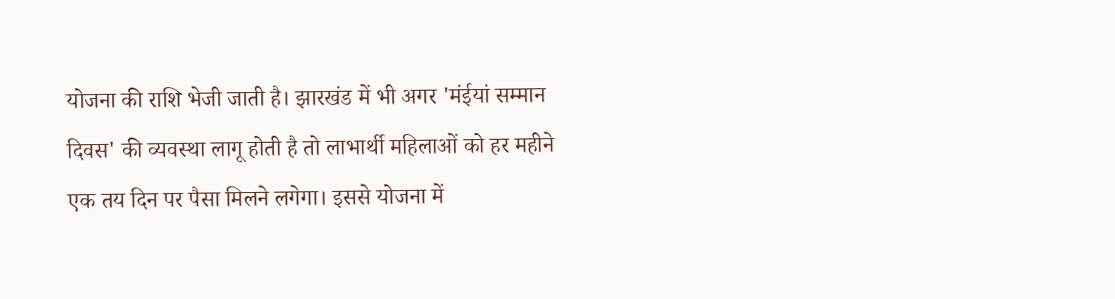योजना की राशि भेजी जाती है। झारखंड में भी अगर 'मंईयां सम्मान दिवस' की व्यवस्था लागू होती है तो लाभार्थी महिलाओं को हर महीने एक तय दिन पर पैसा मिलने लगेगा। इससे योजना में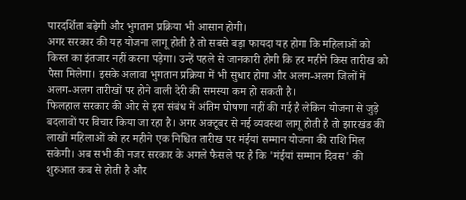पारदर्शिता बढ़ेगी और भुगतान प्रक्रिया भी आसान होगी।
अगर सरकार की यह योजना लागू होती है तो सबसे बड़ा फायदा यह होगा कि महिलाओं को किस्त का इंतजार नहीं करना पड़ेगा। उन्हें पहले से जानकारी होगी कि हर महीने किस तारीख को पैसा मिलेगा। इसके अलावा भुगतान प्रक्रिया में भी सुधार होगा और अलग-अलग जिलों में अलग-अलग तारीखों पर होने वाली देरी की समस्या कम हो सकती है।
फिलहाल सरकार की ओर से इस संबंध में अंतिम घोषणा नहीं की गई है लेकिन योजना से जुड़े बदलावों पर विचार किया जा रहा है। अगर अक्टूबर से नई व्यवस्था लागू होती है तो झारखंड की लाखों महिलाओं को हर महीने एक निश्चित तारीख पर मंईयां सम्मान योजना की राशि मिल सकेगी। अब सभी की नजर सरकार के अगले फैसले पर है कि 'मंईयां सम्मान दिवस' की शुरुआत कब से होती है और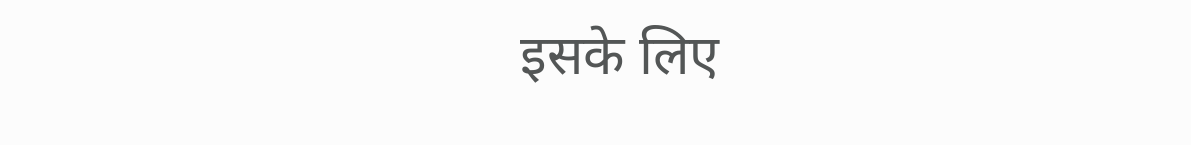इसके लिए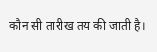कौन सी तारीख तय की जाती है।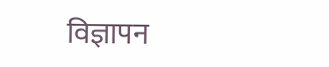विज्ञापन